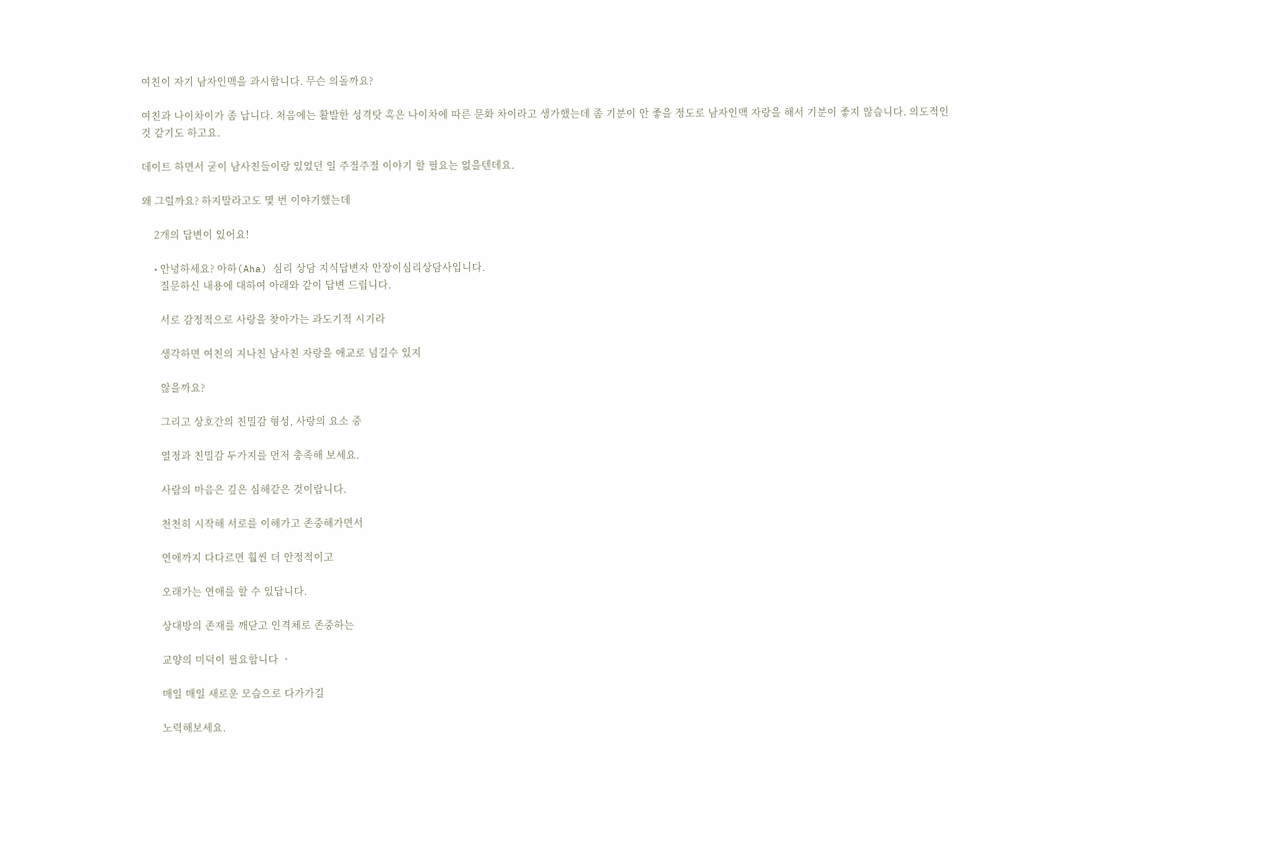여친이 자기 남자인맥을 과시합니다. 무슨 의돌까요?

여친과 나이차이가 좀 납니다. 처음에는 활발한 성격탓 혹은 나이차에 따른 문화 차이라고 생가했는데 좀 기분이 안 좋을 정도로 남자인맥 자랑을 해서 기분이 좋지 않습니다. 의도적인 것 같기도 하고요.

데이트 하면서 굳이 남사친들이랑 있었던 일 주절주절 이야기 할 필요는 없을텐데요.

왜 그럴까요? 하지말라고도 몇 번 이야기했는데

    2개의 답변이 있어요!

    • 안녕하세요? 아하(Aha) 심리 상담 지식답변자 안장이심리상담사입니다.
      질문하신 내용에 대하여 아래와 같이 답변 드립니다.

      서로 감정적으로 사랑을 찾아가는 과도기적 시기라

      생각하면 여친의 지나친 남사친 자랑을 애교로 넘길수 있지

      않을까요?

      그리고 상호간의 친밀감 형성, 사랑의 요소 중

      열정과 친밀감 두가지를 먼저 충족해 보세요.

      사람의 마음은 깊은 심해같은 것이랍니다.

      천천히 시작해 서로를 이해가고 존중해가면서

      연애까지 다다르면 훨씬 더 안정적이고

      오래가는 연애를 할 수 있답니다.

      상대방의 존재를 깨닫고 인격체로 존중하는

      교양의 미덕이 필요합니다 ㆍ

      매일 매일 새로운 모습으로 다가가길

      노력해보세요.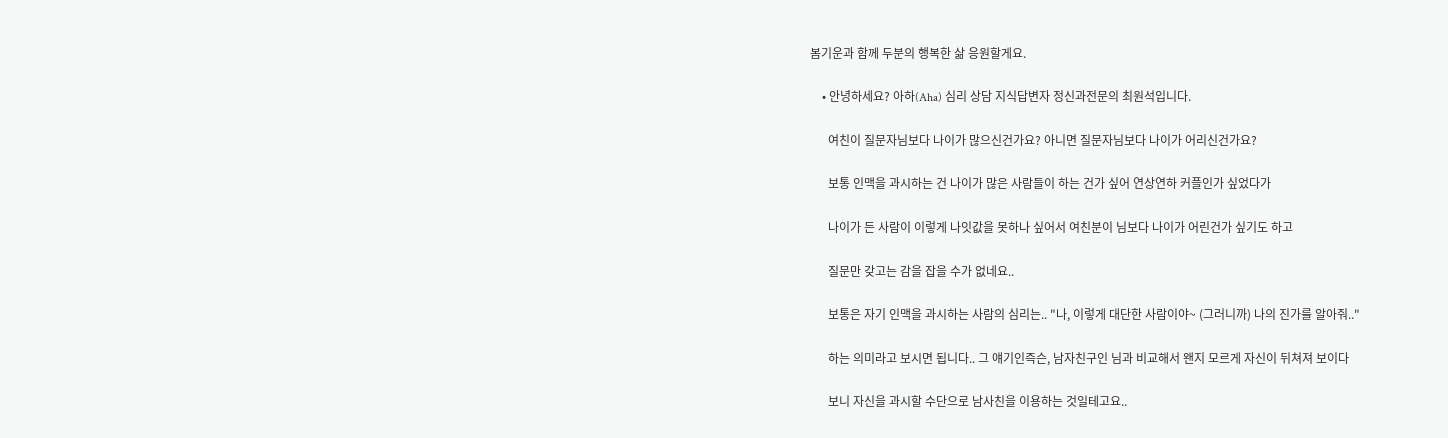봄기운과 함께 두분의 행복한 삶 응원할게요.

    • 안녕하세요? 아하(Aha) 심리 상담 지식답변자 정신과전문의 최원석입니다.

      여친이 질문자님보다 나이가 많으신건가요? 아니면 질문자님보다 나이가 어리신건가요?

      보통 인맥을 과시하는 건 나이가 많은 사람들이 하는 건가 싶어 연상연하 커플인가 싶었다가

      나이가 든 사람이 이렇게 나잇값을 못하나 싶어서 여친분이 님보다 나이가 어린건가 싶기도 하고

      질문만 갖고는 감을 잡을 수가 없네요..

      보통은 자기 인맥을 과시하는 사람의 심리는.. "나, 이렇게 대단한 사람이야~ (그러니까) 나의 진가를 알아줘.."

      하는 의미라고 보시면 됩니다.. 그 얘기인즉슨, 남자친구인 님과 비교해서 왠지 모르게 자신이 뒤쳐져 보이다

      보니 자신을 과시할 수단으로 남사친을 이용하는 것일테고요..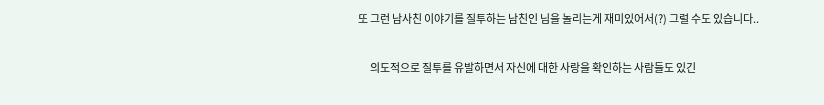또 그런 남사친 이야기를 질투하는 남친인 님을 놀리는게 재미있어서(?) 그럴 수도 있습니다..

      의도적으로 질투를 유발하면서 자신에 대한 사랑을 확인하는 사람들도 있긴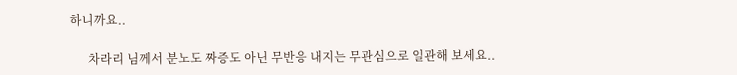하니까요..

      차라리 님께서 분노도 짜증도 아닌 무반응 내지는 무관심으로 일관해 보세요..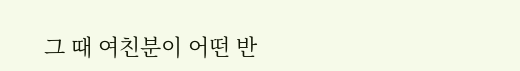그 때 여친분이 어떤 반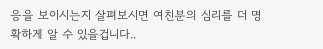응을 보이시는지 살펴보시면 여친분의 심리를 더 명확하게 알 수 있을겁니다..